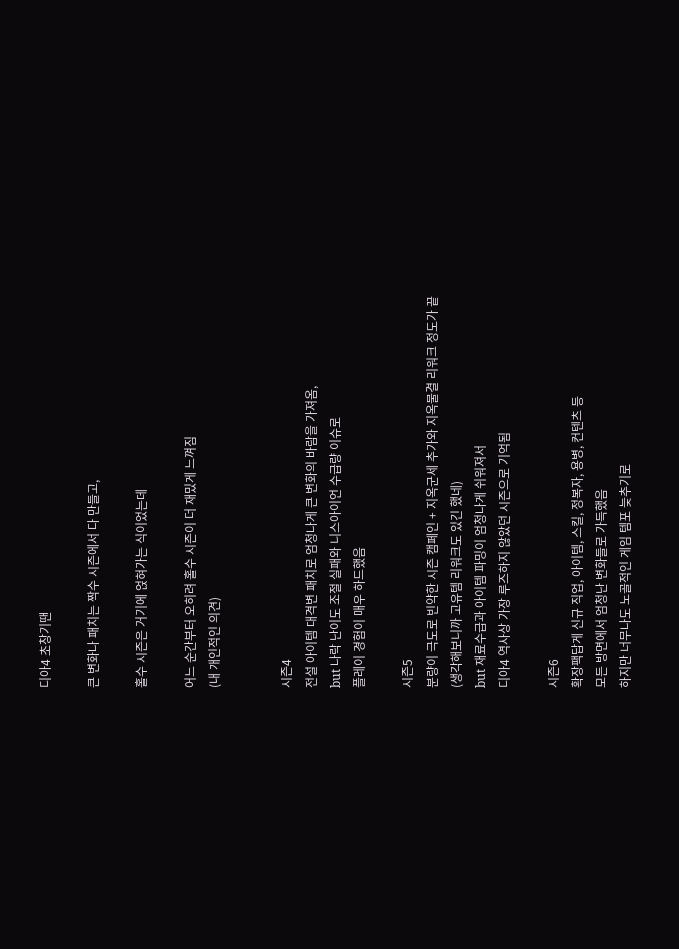디아4 초창기땐

큰 변화나 패치는 짝수 시즌에서 다 만들고,

홀수 시즌은 거기에 얹혀가는 식이었는데

어느 순간부터 오히려 홀수 시즌이 더 재밌게 느껴짐
(내 개인적인 의견)


시즌4
전설 아이템 대격변 패치로 엄청나게 큰 변화의 바람을 가져옴,
but 나락 난이도 조절 실패와 니스아이언 수급량 이슈로
플레이 경험이 매우 하드했음

시즌5
분량이 극도로 빈약한 시즌 캠페인 + 지옥군세 추가와 지옥물결 리워크 정도가 끝
(생각해보니까 고유템 리워크도 있긴 했네)
but 재료수급과 아이템 파밍이 엄청나게 쉬워져서
디아4 역사상 가장 루즈하지 않았던 시즌으로 기억됨

시즌6
확장팩답게 신규 직업, 아이템, 스킬, 정복자, 용병, 컨텐츠 등
모든 방면에서 엄청난 변화들로 가득했음
하지만 너무나도 노골적인 게임 템포 늦추기로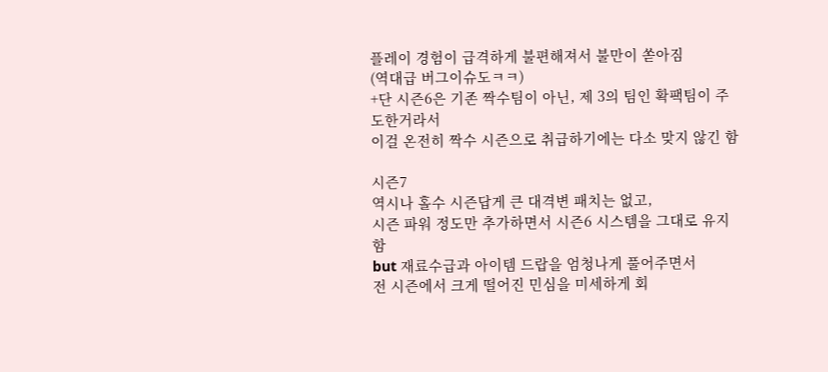플레이 경험이 급격하게 불편해져서 불만이 쏟아짐
(역대급 버그이슈도ㅋㅋ)
+단 시즌6은 기존 짝수팀이 아닌, 제 3의 팀인 확팩팀이 주도한거라서
이걸 온전히 짝수 시즌으로 취급하기에는 다소 맞지 않긴 함

시즌7
역시나 홀수 시즌답게 큰 대격변 패치는 없고,
시즌 파워 정도만 추가하면서 시즌6 시스템을 그대로 유지함
but 재료수급과 아이템 드랍을 엄청나게 풀어주면서
전 시즌에서 크게 떨어진 민심을 미세하게 회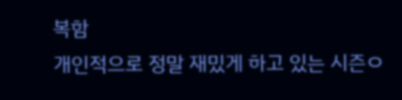복함
개인적으로 정말 재밌게 하고 있는 시즌ㅇ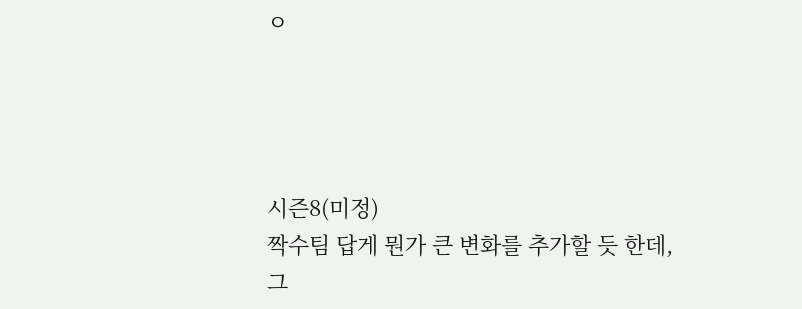ㅇ




시즌8(미정)
짝수팀 답게 뭔가 큰 변화를 추가할 듯 한데,
그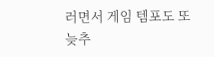러면서 게임 템포도 또 늦추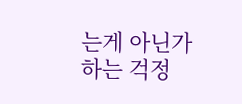는게 아닌가 하는 걱정